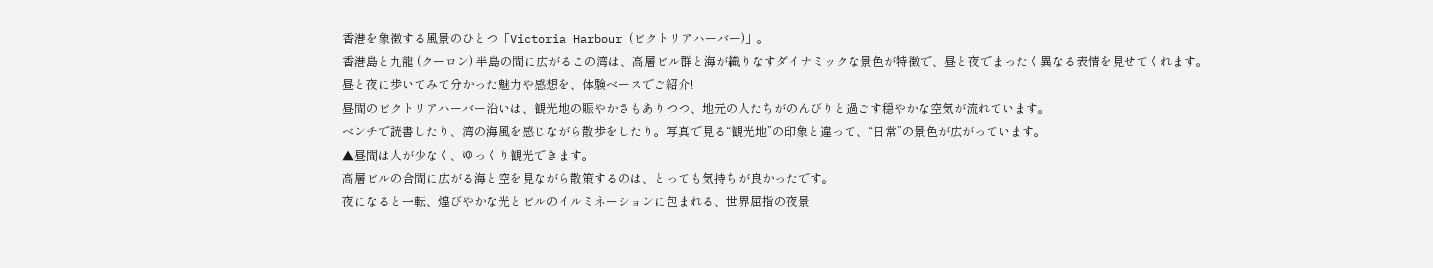香港を象徴する風景のひとつ「Victoria Harbour (ビクトリアハーバー)」。
香港島と九龍 (クーロン) 半島の間に広がるこの湾は、高層ビル群と海が織りなすダイナミックな景色が特徴で、昼と夜でまったく異なる表情を見せてくれます。
昼と夜に歩いてみて分かった魅力や感想を、体験ベースでご紹介!
昼間のビクトリアハーバー沿いは、観光地の賑やかさもありつつ、地元の人たちがのんびりと過ごす穏やかな空気が流れています。
ベンチで読書したり、湾の海風を感じながら散歩をしたり。写真で見る“観光地”の印象と違って、“日常”の景色が広がっています。
▲昼間は人が少なく、ゆっくり観光できます。
高層ビルの合間に広がる海と空を見ながら散策するのは、とっても気持ちが良かったです。
夜になると一転、煌びやかな光とビルのイルミネーションに包まれる、世界屈指の夜景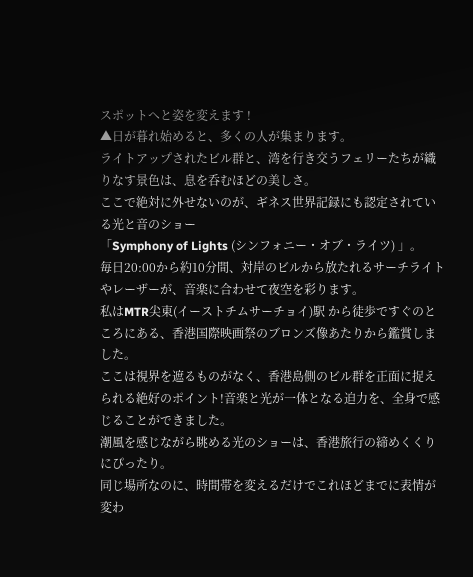スポットへと姿を変えます !
▲日が暮れ始めると、多くの人が集まります。
ライトアップされたビル群と、湾を行き交うフェリーたちが織りなす景色は、息を呑むほどの美しさ。
ここで絶対に外せないのが、ギネス世界記録にも認定されている光と音のショー
「Symphony of Lights (シンフォニー・オブ・ライツ) 」。
毎日20:00から約10分間、対岸のビルから放たれるサーチライトやレーザーが、音楽に合わせて夜空を彩ります。
私はMTR尖東(イーストチムサーチョイ)駅 から徒歩ですぐのところにある、香港国際映画祭のブロンズ像あたりから鑑賞しました。
ここは視界を遮るものがなく、香港島側のビル群を正面に捉えられる絶好のポイント!音楽と光が一体となる迫力を、全身で感じることができました。
潮風を感じながら眺める光のショーは、香港旅行の締めくくりにぴったり。
同じ場所なのに、時間帯を変えるだけでこれほどまでに表情が変わ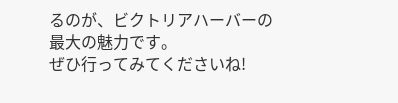るのが、ビクトリアハーバーの最大の魅力です。
ぜひ行ってみてくださいね!